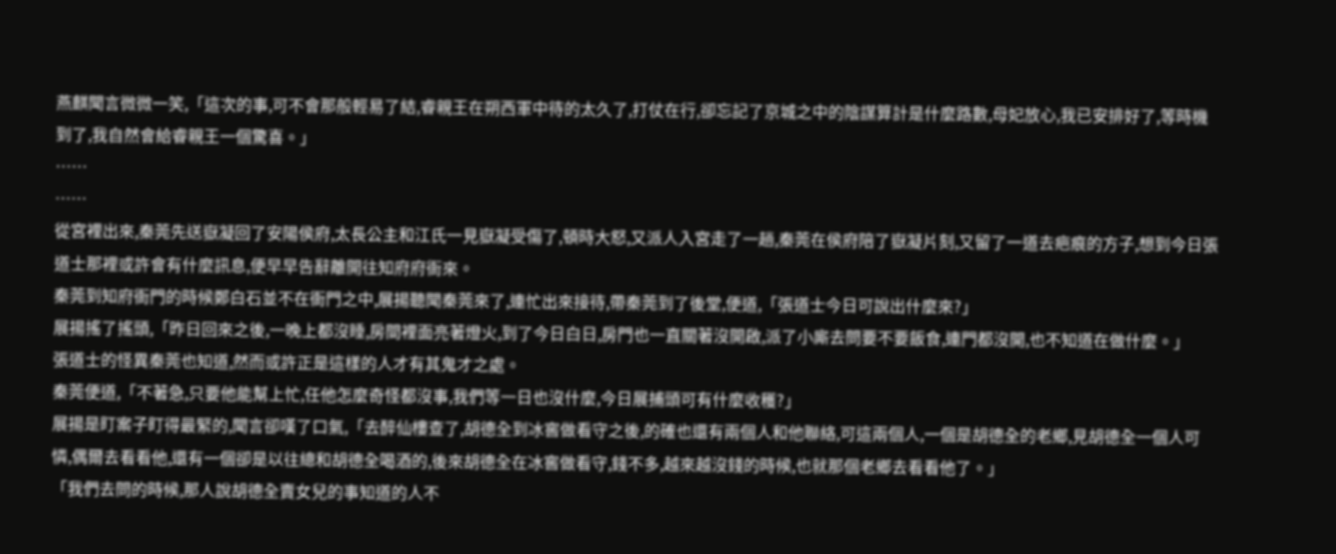燕麒聞言微微一笑,「這次的事,可不會那般輕易了結,睿親王在朔西軍中待的太久了,打仗在行,卻忘記了京城之中的陰謀算計是什麼路數,母妃放心,我已安排好了,等時機到了,我自然會給睿親王一個驚喜。」
……
……
從宮裡出來,秦莞先送嶽凝回了安陽侯府,太長公主和江氏一見嶽凝受傷了,頓時大怒,又派人入宮走了一趟,秦莞在侯府陪了嶽凝片刻,又留了一道去疤痕的方子,想到今日張道士那裡或許會有什麼訊息,便早早告辭離開往知府府衙來。
秦莞到知府衙門的時候鄭白石並不在衙門之中,展揚聽聞秦莞來了,連忙出來接待,帶秦莞到了後堂,便道,「張道士今日可說出什麼來?」
展揚搖了搖頭,「昨日回來之後,一晚上都沒睡,房間裡面亮著燈火,到了今日白日,房門也一直關著沒開啟,派了小廝去問要不要飯食,連門都沒開,也不知道在做什麼。」
張道士的怪異秦莞也知道,然而或許正是這樣的人才有其鬼才之處。
秦莞便道,「不著急,只要他能幫上忙,任他怎麼奇怪都沒事,我們等一日也沒什麼,今日展捕頭可有什麼收穫?」
展揚是盯案子盯得最緊的,聞言卻嘆了口氣,「去醉仙樓查了,胡德全到冰窖做看守之後,的確也還有兩個人和他聯絡,可這兩個人,一個是胡德全的老鄉,見胡德全一個人可憐,偶爾去看看他,還有一個卻是以往總和胡德全喝酒的,後來胡德全在冰窖做看守,錢不多,越來越沒錢的時候,也就那個老鄉去看看他了。」
「我們去問的時候,那人說胡德全賣女兒的事知道的人不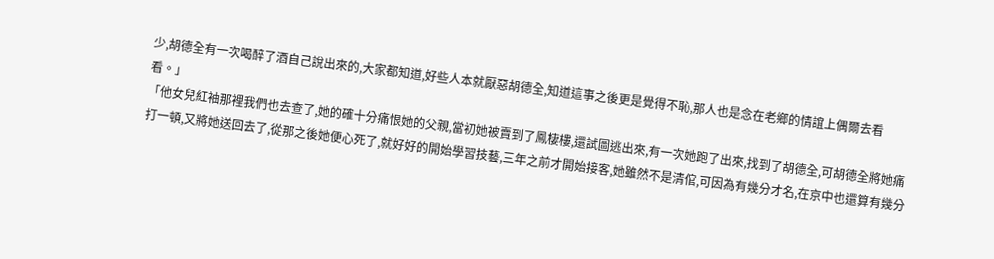少,胡德全有一次喝醉了酒自己說出來的,大家都知道,好些人本就厭惡胡德全,知道這事之後更是覺得不恥,那人也是念在老鄉的情誼上偶爾去看看。」
「他女兒紅袖那裡我們也去查了,她的確十分痛恨她的父親,當初她被賣到了鳳棲樓,還試圖逃出來,有一次她跑了出來,找到了胡德全,可胡德全將她痛打一頓,又將她送回去了,從那之後她便心死了,就好好的開始學習技藝,三年之前才開始接客,她雖然不是清倌,可因為有幾分才名,在京中也還算有幾分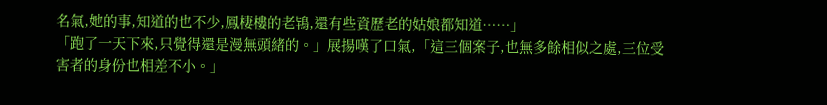名氣,她的事,知道的也不少,鳳棲樓的老鴇,還有些資歷老的姑娘都知道……」
「跑了一天下來,只覺得還是漫無頭緒的。」展揚嘆了口氣,「這三個案子,也無多餘相似之處,三位受害者的身份也相差不小。」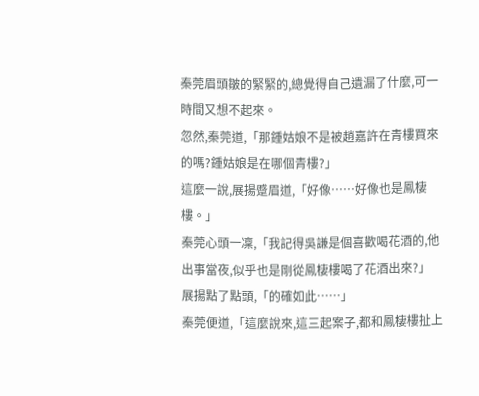秦莞眉頭皺的緊緊的,總覺得自己遺漏了什麼,可一時間又想不起來。
忽然,秦莞道,「那鍾姑娘不是被趙嘉許在青樓買來的嗎?鍾姑娘是在哪個青樓?」
這麼一說,展揚蹙眉道,「好像……好像也是鳳棲樓。」
秦莞心頭一凜,「我記得吳謙是個喜歡喝花酒的,他出事當夜,似乎也是剛從鳳棲樓喝了花酒出來?」
展揚點了點頭,「的確如此……」
秦莞便道,「這麼說來,這三起案子,都和鳳棲樓扯上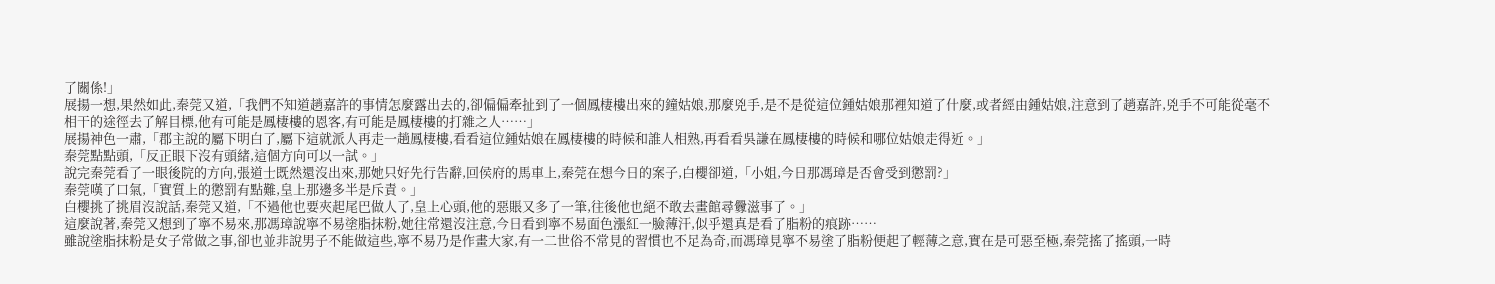了關係!」
展揚一想,果然如此,秦莞又道,「我們不知道趙嘉許的事情怎麼露出去的,卻偏偏牽扯到了一個鳳棲樓出來的鐘姑娘,那麼兇手,是不是從這位鍾姑娘那裡知道了什麼,或者經由鍾姑娘,注意到了趙嘉許,兇手不可能從毫不相干的途徑去了解目標,他有可能是鳳棲樓的恩客,有可能是鳳棲樓的打雜之人……」
展揚神色一肅,「郡主說的屬下明白了,屬下這就派人再走一趟鳳棲樓,看看這位鍾姑娘在鳳棲樓的時候和誰人相熟,再看看吳謙在鳳棲樓的時候和哪位姑娘走得近。」
秦莞點點頭,「反正眼下沒有頭緒,這個方向可以一試。」
說完秦莞看了一眼後院的方向,張道士既然還沒出來,那她只好先行告辭,回侯府的馬車上,秦莞在想今日的案子,白櫻卻道,「小姐,今日那馮璋是否會受到懲罰?」
秦莞嘆了口氣,「實質上的懲罰有點難,皇上那邊多半是斥責。」
白櫻挑了挑眉沒說話,秦莞又道,「不過他也要夾起尾巴做人了,皇上心頭,他的惡賬又多了一筆,往後他也絕不敢去畫館尋釁滋事了。」
這麼說著,秦莞又想到了寧不易來,那馮璋說寧不易塗脂抹粉,她往常還沒注意,今日看到寧不易面色漲紅一臉薄汗,似乎還真是看了脂粉的痕跡……
雖說塗脂抹粉是女子常做之事,卻也並非說男子不能做這些,寧不易乃是作畫大家,有一二世俗不常見的習慣也不足為奇,而馮璋見寧不易塗了脂粉便起了輕薄之意,實在是可惡至極,秦莞搖了搖頭,一時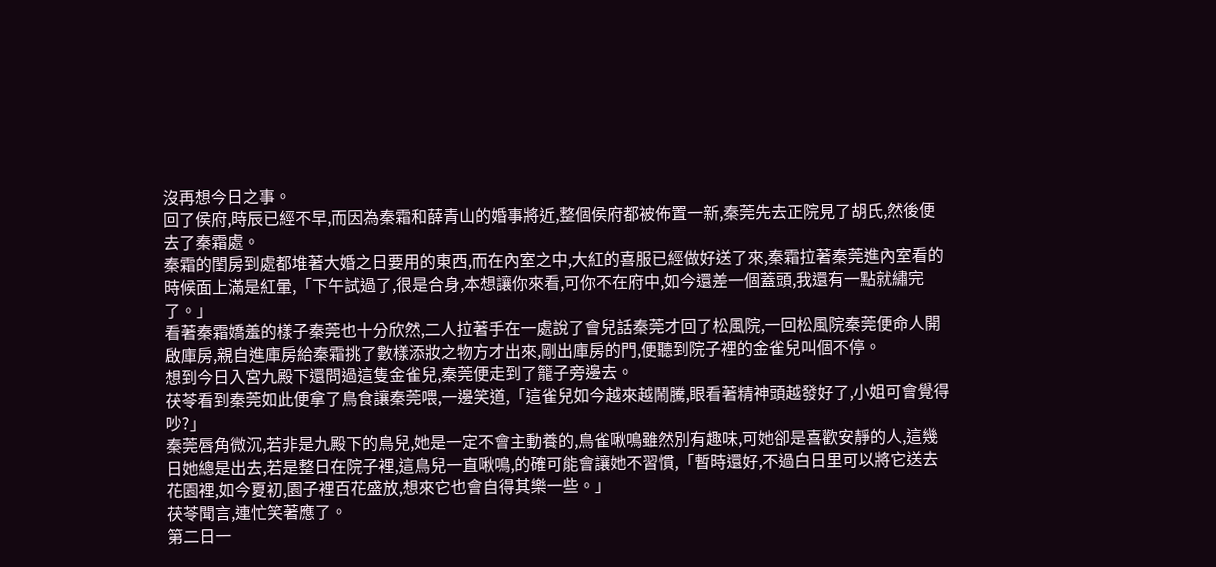沒再想今日之事。
回了侯府,時辰已經不早,而因為秦霜和薛青山的婚事將近,整個侯府都被佈置一新,秦莞先去正院見了胡氏,然後便去了秦霜處。
秦霜的閨房到處都堆著大婚之日要用的東西,而在內室之中,大紅的喜服已經做好送了來,秦霜拉著秦莞進內室看的時候面上滿是紅暈,「下午試過了,很是合身,本想讓你來看,可你不在府中,如今還差一個蓋頭,我還有一點就繡完了。」
看著秦霜嬌羞的樣子秦莞也十分欣然,二人拉著手在一處說了會兒話秦莞才回了松風院,一回松風院秦莞便命人開啟庫房,親自進庫房給秦霜挑了數樣添妝之物方才出來,剛出庫房的門,便聽到院子裡的金雀兒叫個不停。
想到今日入宮九殿下還問過這隻金雀兒,秦莞便走到了籠子旁邊去。
茯苓看到秦莞如此便拿了鳥食讓秦莞喂,一邊笑道,「這雀兒如今越來越鬧騰,眼看著精神頭越發好了,小姐可會覺得吵?」
秦莞唇角微沉,若非是九殿下的鳥兒,她是一定不會主動養的,鳥雀啾鳴雖然別有趣味,可她卻是喜歡安靜的人,這幾日她總是出去,若是整日在院子裡,這鳥兒一直啾鳴,的確可能會讓她不習慣,「暫時還好,不過白日里可以將它送去花園裡,如今夏初,園子裡百花盛放,想來它也會自得其樂一些。」
茯苓聞言,連忙笑著應了。
第二日一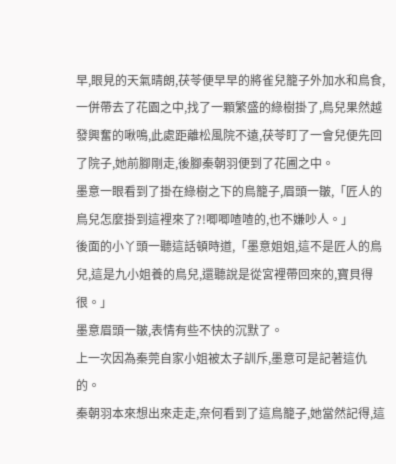早,眼見的天氣晴朗,茯苓便早早的將雀兒籠子外加水和鳥食,一併帶去了花園之中,找了一顆繁盛的綠樹掛了,鳥兒果然越發興奮的啾鳴,此處距離松風院不遠,茯苓盯了一會兒便先回了院子,她前腳剛走,後腳秦朝羽便到了花圃之中。
墨意一眼看到了掛在綠樹之下的鳥籠子,眉頭一皺,「匠人的鳥兒怎麼掛到這裡來了?!唧唧喳喳的,也不嫌吵人。」
後面的小丫頭一聽這話頓時道,「墨意姐姐,這不是匠人的鳥兒,這是九小姐養的鳥兒,還聽說是從宮裡帶回來的,寶貝得很。」
墨意眉頭一皺,表情有些不快的沉默了。
上一次因為秦莞自家小姐被太子訓斥,墨意可是記著這仇的。
秦朝羽本來想出來走走,奈何看到了這鳥籠子,她當然記得,這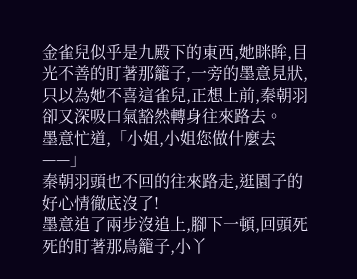金雀兒似乎是九殿下的東西,她眯眸,目光不善的盯著那籠子,一旁的墨意見狀,只以為她不喜這雀兒,正想上前,秦朝羽卻又深吸口氣豁然轉身往來路去。
墨意忙道,「小姐,小姐您做什麼去——」
秦朝羽頭也不回的往來路走,逛園子的好心情徹底沒了!
墨意追了兩步沒追上,腳下一頓,回頭死死的盯著那鳥籠子,小丫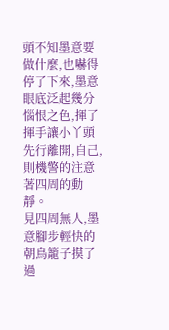頭不知墨意要做什麼,也嚇得停了下來,墨意眼底泛起幾分惱恨之色,揮了揮手讓小丫頭先行離開,自己,則機警的注意著四周的動靜。
見四周無人,墨意腳步輕快的朝鳥籠子摸了過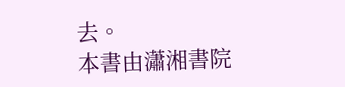去。
本書由瀟湘書院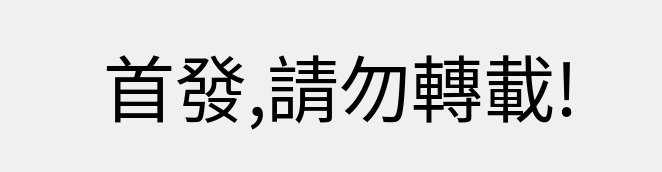首發,請勿轉載!